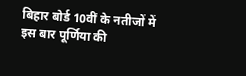बिहार बोर्ड 10वीं के नतीजों में इस बार पूर्णिया की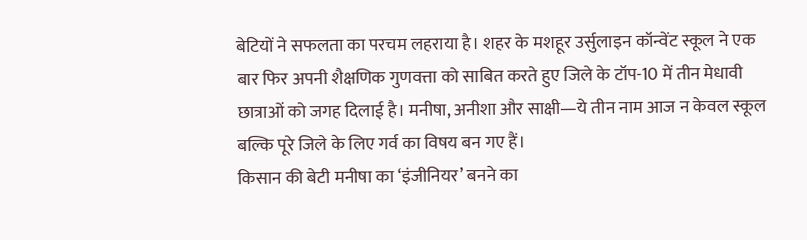बेटियों ने सफलता का परचम लहराया है। शहर के मशहूर उर्सुलाइन कॉन्वेंट स्कूल ने एक बार फिर अपनी शैक्षणिक गुणवत्ता को साबित करते हुए जिले के टॉप-10 में तीन मेधावी छात्राओं को जगह दिलाई है। मनीषा, अनीशा और साक्षी—ये तीन नाम आज न केवल स्कूल बल्कि पूरे जिले के लिए गर्व का विषय बन गए हैं।
किसान की बेटी मनीषा का ‘इंजीनियर’ बनने का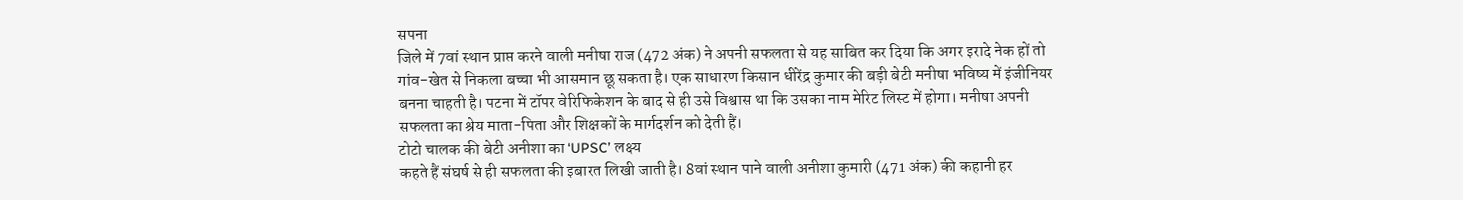सपना
जिले में 7वां स्थान प्राप्त करने वाली मनीषा राज (472 अंक) ने अपनी सफलता से यह साबित कर दिया कि अगर इरादे नेक हों तो गांव-खेत से निकला बच्चा भी आसमान छू सकता है। एक साधारण किसान धीरेंद्र कुमार की बड़ी बेटी मनीषा भविष्य में इंजीनियर बनना चाहती है। पटना में टॉपर वेरिफिकेशन के बाद से ही उसे विश्वास था कि उसका नाम मेरिट लिस्ट में होगा। मनीषा अपनी सफलता का श्रेय माता-पिता और शिक्षकों के मार्गदर्शन को देती हैं।
टोटो चालक की बेटी अनीशा का ‘UPSC’ लक्ष्य
कहते हैं संघर्ष से ही सफलता की इबारत लिखी जाती है। 8वां स्थान पाने वाली अनीशा कुमारी (471 अंक) की कहानी हर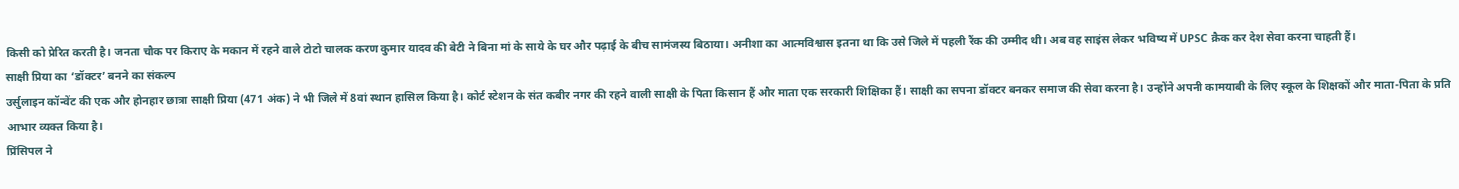किसी को प्रेरित करती है। जनता चौक पर किराए के मकान में रहने वाले टोटो चालक करण कुमार यादव की बेटी ने बिना मां के साये के घर और पढ़ाई के बीच सामंजस्य बिठाया। अनीशा का आत्मविश्वास इतना था कि उसे जिले में पहली रैंक की उम्मीद थी। अब वह साइंस लेकर भविष्य में UPSC क्रैक कर देश सेवा करना चाहती हैं।
साक्षी प्रिया का ‘डॉक्टर’ बनने का संकल्प
उर्सुलाइन कॉन्वेंट की एक और होनहार छात्रा साक्षी प्रिया (471 अंक) ने भी जिले में 8वां स्थान हासिल किया है। कोर्ट स्टेशन के संत कबीर नगर की रहने वाली साक्षी के पिता किसान हैं और माता एक सरकारी शिक्षिका हैं। साक्षी का सपना डॉक्टर बनकर समाज की सेवा करना है। उन्होंने अपनी कामयाबी के लिए स्कूल के शिक्षकों और माता-पिता के प्रति आभार व्यक्त किया है।
प्रिंसिपल ने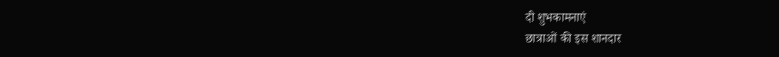दी शुभकामनाएं
छात्राओं की इस शानदार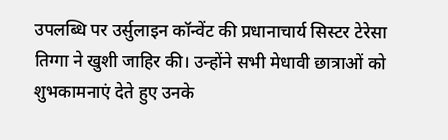उपलब्धि पर उर्सुलाइन कॉन्वेंट की प्रधानाचार्य सिस्टर टेरेसा तिग्गा ने खुशी जाहिर की। उन्होंने सभी मेधावी छात्राओं को शुभकामनाएं देते हुए उनके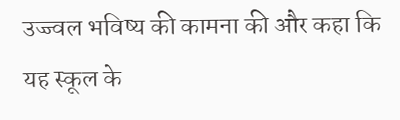उज्ज्वल भविष्य की कामना की और कहा कि यह स्कूल के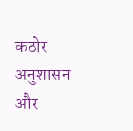कठोर अनुशासन और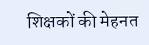शिक्षकों की मेहनत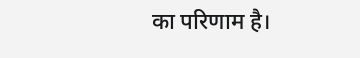का परिणाम है।